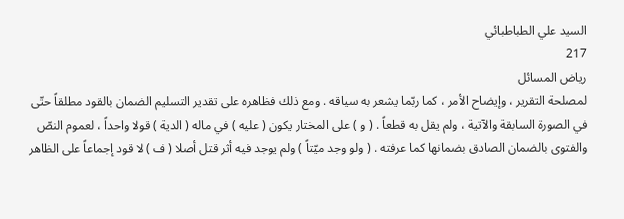السيد علي الطباطبائي
217
رياض المسائل
لمصلحة التقرير ، وإيضاح الأمر ، كما ربّما يشعر به سياقه . ومع ذلك فظاهره على تقدير التسليم الضمان بالقود مطلقاً حتّى في الصورة السابقة والآتية ، ولم يقل به قطعاً . ( و ) على المختار يكون ( عليه ) في ماله ( الدية ) قولا واحداً ، لعموم النصّ والفتوى بالضمان الصادق بضمانها كما عرفته . ( ولو وجد ميّتاً ) ولم يوجد فيه أثر قتل أصلا ( ف ) لا قود إجماعاً على الظاهر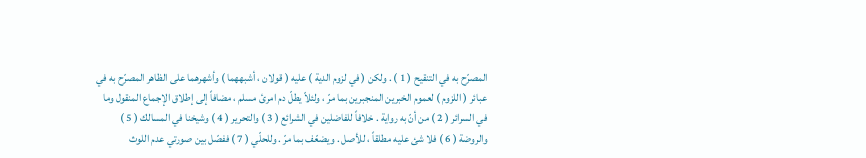المصرّح به في التنقيح ( 1 ) . ولكن ( في لزوم الدية ) عليه ( قولان ، أشبههما ) وأشهرهما على الظاهر المصرّح به في عبائر ( اللزوم ) لعموم الخبرين المنجبرين بما مرّ ، ولئلاّ يطلّ دم امرئ مسلم ، مضافاً إلى إطلاق الإجماع المنقول وما في السرائر ( 2 ) من أنّ به رواية . خلافاً للفاضلين في الشرائع ( 3 ) والتحرير ( 4 ) وشيخنا في المسالك ( 5 ) والروضة ( 6 ) فلا شئ عليه مطلقاً ، للأصل . ويضعّف بما مرّ . وللحلّي ( 7 ) ففصّل بين صورتي عدم اللوث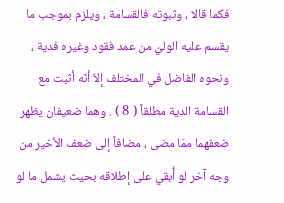فكما قالا ، وثبوته فالقسامة ، ويلزم بموجب ما يقسم عليه الوليّ من عمد فقود وغيره فدية ، ونحوه الفاضل في المختلف إلاّ أنّه أثبت مع القسامة الدية مطلقاً ( 8 ) . وهما ضعيفان يظهر ضعفهما ممّا مضى ، مضافاً إلى ضعف الأخير من وجه آخر لو أُبقي على إطلاقه بحيث يشمل ما لو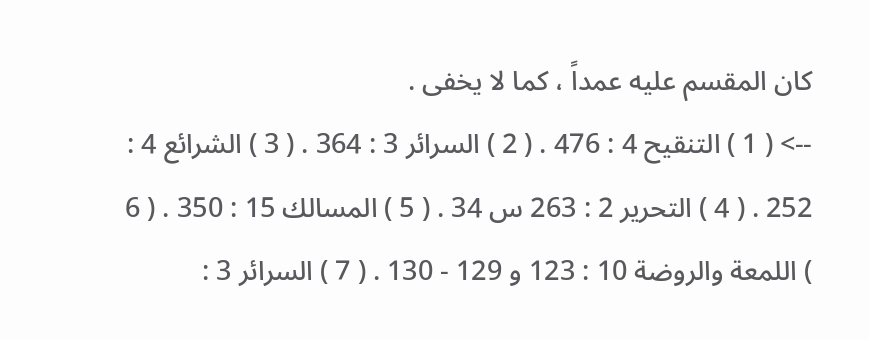كان المقسم عليه عمداً ، كما لا يخفى .
--> ( 1 ) التنقيح 4 : 476 . ( 2 ) السرائر 3 : 364 . ( 3 ) الشرائع 4 : 252 . ( 4 ) التحرير 2 : 263 س 34 . ( 5 ) المسالك 15 : 350 . ( 6 ) اللمعة والروضة 10 : 123 و 129 - 130 . ( 7 ) السرائر 3 :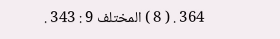364 . ( 8 ) المختلف 9 : 343 .